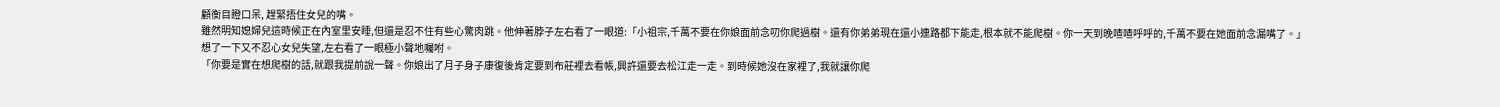顧衡目瞪口呆, 趕緊捂住女兒的嘴。
雖然明知媳婦兒這時候正在內室里安睡,但還是忍不住有些心驚肉跳。他伸著脖子左右看了一眼道:「小祖宗,千萬不要在你娘面前念叨你爬過樹。還有你弟弟現在還小連路都下能走,根本就不能爬樹。你一天到晚喳喳呼呼的,千萬不要在她面前念漏嘴了。」
想了一下又不忍心女兒失望,左右看了一眼極小聲地囑咐。
「你要是實在想爬樹的話,就跟我提前說一聲。你娘出了月子身子康復後肯定要到布莊裡去看帳,興許還要去松江走一走。到時候她沒在家裡了,我就讓你爬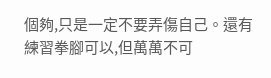個夠,只是一定不要弄傷自己。還有練習拳腳可以,但萬萬不可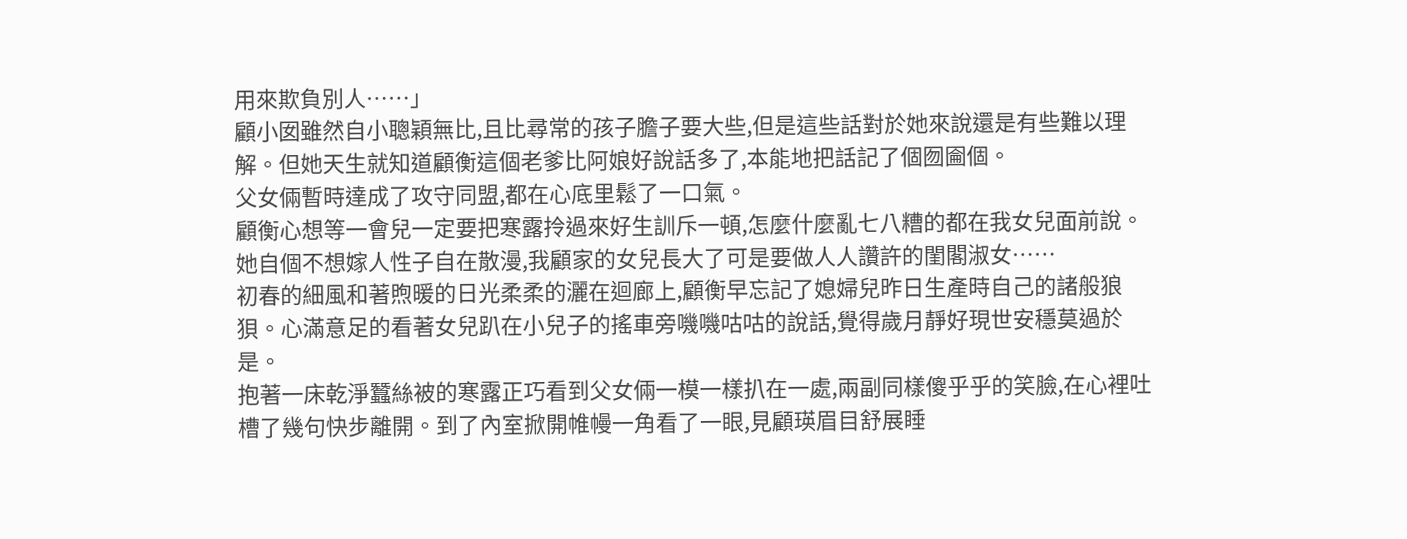用來欺負別人……」
顧小囡雖然自小聰穎無比,且比尋常的孩子膽子要大些,但是這些話對於她來說還是有些難以理解。但她天生就知道顧衡這個老爹比阿娘好說話多了,本能地把話記了個囫圇個。
父女倆暫時達成了攻守同盟,都在心底里鬆了一口氣。
顧衡心想等一會兒一定要把寒露拎過來好生訓斥一頓,怎麼什麼亂七八糟的都在我女兒面前說。她自個不想嫁人性子自在散漫,我顧家的女兒長大了可是要做人人讚許的閨閣淑女……
初春的細風和著煦暖的日光柔柔的灑在迴廊上,顧衡早忘記了媳婦兒昨日生產時自己的諸般狼狽。心滿意足的看著女兒趴在小兒子的搖車旁嘰嘰咕咕的說話,覺得歲月靜好現世安穩莫過於是。
抱著一床乾淨蠶絲被的寒露正巧看到父女倆一模一樣扒在一處,兩副同樣傻乎乎的笑臉,在心裡吐槽了幾句快步離開。到了內室掀開帷幔一角看了一眼,見顧瑛眉目舒展睡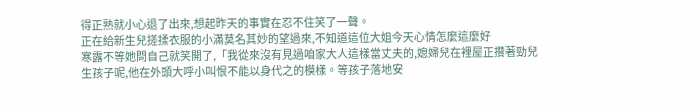得正熟就小心退了出來,想起昨天的事實在忍不住笑了一聲。
正在給新生兒搓揉衣服的小滿莫名其妙的望過來,不知道這位大姐今天心情怎麼這麼好
寒露不等她問自己就笑開了,「我從來沒有見過咱家大人這樣當丈夫的,媳婦兒在裡屋正攢著勁兒生孩子呢,他在外頭大呼小叫恨不能以身代之的模樣。等孩子落地安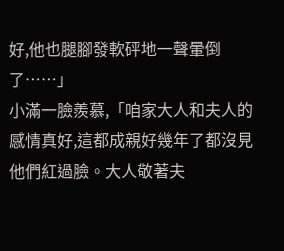好,他也腿腳發軟砰地一聲暈倒了……」
小滿一臉羨慕,「咱家大人和夫人的感情真好,這都成親好幾年了都沒見他們紅過臉。大人敬著夫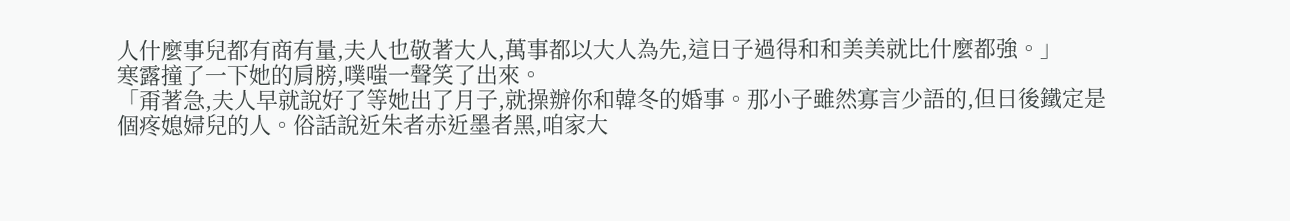人什麼事兒都有商有量,夫人也敬著大人,萬事都以大人為先,這日子過得和和美美就比什麼都強。」
寒露撞了一下她的肩膀,噗嗤一聲笑了出來。
「甭著急,夫人早就說好了等她出了月子,就操辦你和韓冬的婚事。那小子雖然寡言少語的,但日後鐵定是個疼媳婦兒的人。俗話說近朱者赤近墨者黑,咱家大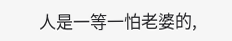人是一等一怕老婆的,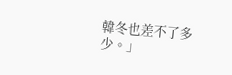韓冬也差不了多少。」